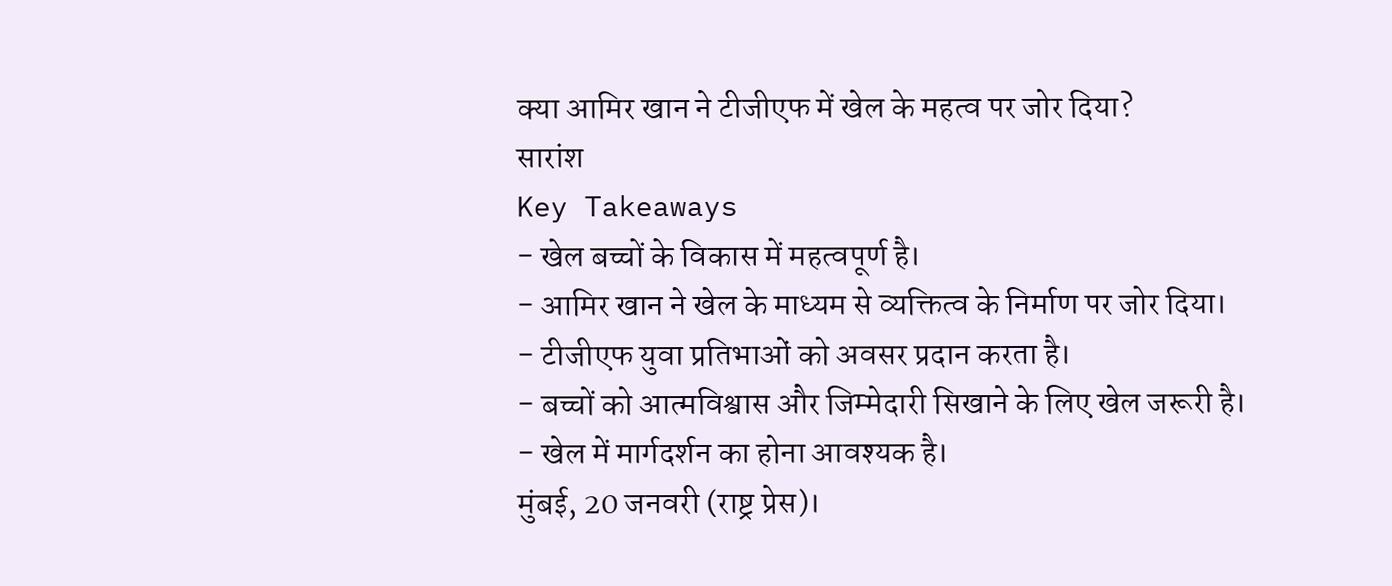क्या आमिर खान ने टीजीएफ में खेल के महत्व पर जोर दिया?
सारांश
Key Takeaways
- खेल बच्चों के विकास में महत्वपूर्ण है।
- आमिर खान ने खेल के माध्यम से व्यक्तित्व के निर्माण पर जोर दिया।
- टीजीएफ युवा प्रतिभाओं को अवसर प्रदान करता है।
- बच्चों को आत्मविश्वास और जिम्मेदारी सिखाने के लिए खेल जरूरी है।
- खेल में मार्गदर्शन का होना आवश्यक है।
मुंबई, 20 जनवरी (राष्ट्र प्रेस)।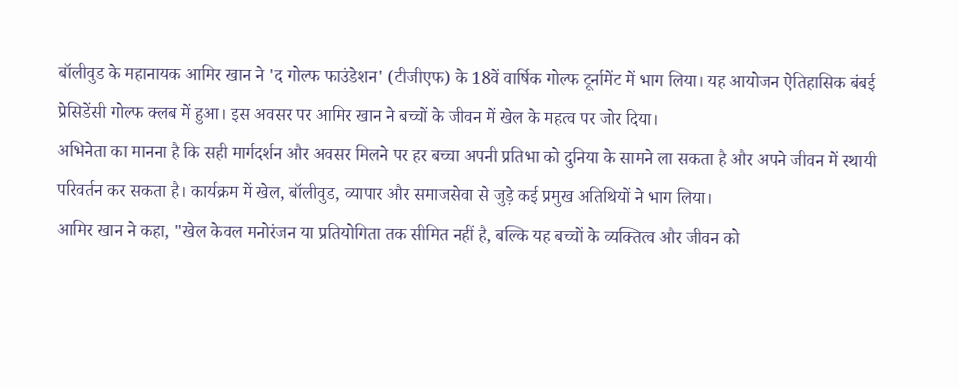बॉलीवुड के महानायक आमिर खान ने 'द गोल्फ फाउंडेशन' (टीजीएफ) के 18वें वार्षिक गोल्फ टूर्नामेंट में भाग लिया। यह आयोजन ऐतिहासिक बंबई प्रेसिडेंसी गोल्फ क्लब में हुआ। इस अवसर पर आमिर खान ने बच्चों के जीवन में खेल के महत्व पर जोर दिया।
अभिनेता का मानना है कि सही मार्गदर्शन और अवसर मिलने पर हर बच्चा अपनी प्रतिभा को दुनिया के सामने ला सकता है और अपने जीवन में स्थायी परिवर्तन कर सकता है। कार्यक्रम में खेल, बॉलीवुड, व्यापार और समाजसेवा से जुड़े कई प्रमुख अतिथियों ने भाग लिया।
आमिर खान ने कहा, "खेल केवल मनोरंजन या प्रतियोगिता तक सीमित नहीं है, बल्कि यह बच्चों के व्यक्तित्व और जीवन को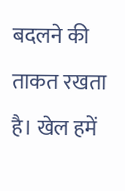बदलने की ताकत रखता है। खेल हमें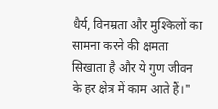धैर्य, विनम्रता और मुश्किलों का सामना करने की क्षमता सिखाता है और ये गुण जीवन के हर क्षेत्र में काम आते हैं।"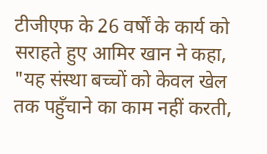टीजीएफ के 26 वर्षों के कार्य को सराहते हुए आमिर खान ने कहा, "यह संस्था बच्चों को केवल खेल तक पहुँचाने का काम नहीं करती,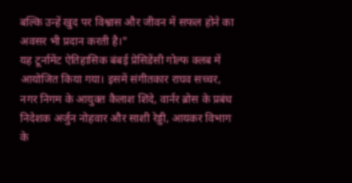बल्कि उन्हें खुद पर विश्वास और जीवन में सफल होने का अवसर भी प्रदान करती है।"
यह टूर्नामेंट ऐतिहासिक बंबई प्रेसिडेंसी गोल्फ क्लब में आयोजित किया गया। इसमें संगीतकार राघव सच्चर, नगर निगम के आयुक्त कैलाश शिंदे, वार्नर ब्रोस के प्रबंध निदेशक अर्जुन नोहवार और साशी रेड्डी, आयकर विभाग के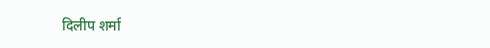दिलीप शर्मा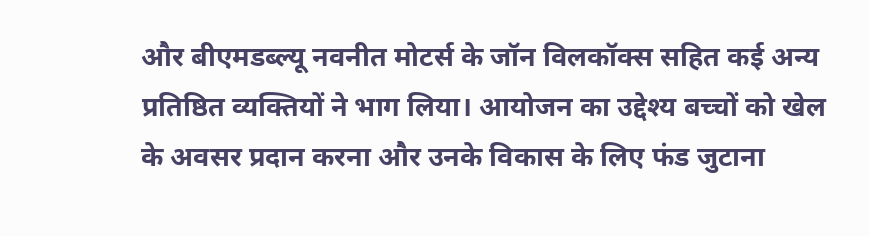और बीएमडब्ल्यू नवनीत मोटर्स के जॉन विलकॉक्स सहित कई अन्य प्रतिष्ठित व्यक्तियों ने भाग लिया। आयोजन का उद्देश्य बच्चों को खेल के अवसर प्रदान करना और उनके विकास के लिए फंड जुटाना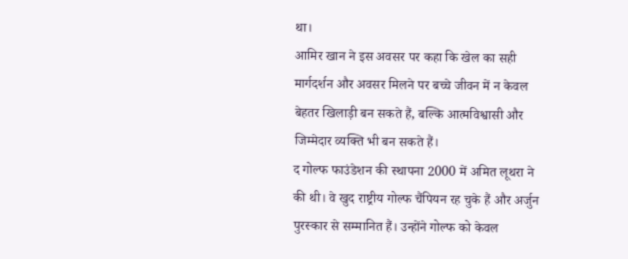था।
आमिर खान ने इस अवसर पर कहा कि खेल का सही मार्गदर्शन और अवसर मिलने पर बच्चे जीवन में न केवल बेहतर खिलाड़ी बन सकते हैं, बल्कि आत्मविश्वासी और जिम्मेदार व्यक्ति भी बन सकते हैं।
द गोल्फ फाउंडेशन की स्थापना 2000 में अमित लूथरा ने की थी। वे खुद राष्ट्रीय गोल्फ चैंपियन रह चुके हैं और अर्जुन पुरस्कार से सम्मानित हैं। उन्होंने गोल्फ को केवल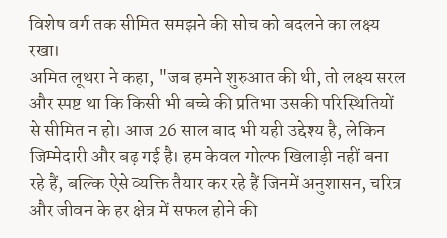विशेष वर्ग तक सीमित समझने की सोच को बदलने का लक्ष्य रखा।
अमित लूथरा ने कहा, "जब हमने शुरुआत की थी, तो लक्ष्य सरल और स्पष्ट था कि किसी भी बच्चे की प्रतिभा उसकी परिस्थितियों से सीमित न हो। आज 26 साल बाद भी यही उद्देश्य है, लेकिन जिम्मेदारी और बढ़ गई है। हम केवल गोल्फ खिलाड़ी नहीं बना रहे हैं, बल्कि ऐसे व्यक्ति तैयार कर रहे हैं जिनमें अनुशासन, चरित्र और जीवन के हर क्षेत्र में सफल होने की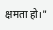क्षमता हो।"